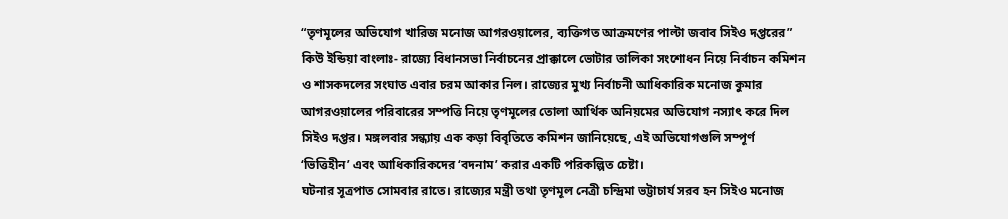“তৃণমূলের অভিযোগ খারিজ মনোজ আগরওয়ালের, ব্যক্তিগত আক্রমণের পাল্টা জবাব সিইও দপ্তরের”
কিউ ইন্ডিয়া বাংলাঃ- রাজ্যে বিধানসভা নির্বাচনের প্রাক্কালে ভোটার তালিকা সংশোধন নিয়ে নির্বাচন কমিশন ও শাসকদলের সংঘাত এবার চরম আকার নিল। রাজ্যের মুখ্য নির্বাচনী আধিকারিক মনোজ কুমার আগরওয়ালের পরিবারের সম্পত্তি নিয়ে তৃণমূলের তোলা আর্থিক অনিয়মের অভিযোগ নস্যাৎ করে দিল সিইও দপ্তর। মঙ্গলবার সন্ধ্যায় এক কড়া বিবৃতিতে কমিশন জানিয়েছে, এই অভিযোগগুলি সম্পূর্ণ ‘ভিত্তিহীন’ এবং আধিকারিকদের ‘বদনাম’ করার একটি পরিকল্পিত চেষ্টা।
ঘটনার সূত্রপাত সোমবার রাতে। রাজ্যের মন্ত্রী তথা তৃণমূল নেত্রী চন্দ্রিমা ভট্টাচার্য সরব হন সিইও মনোজ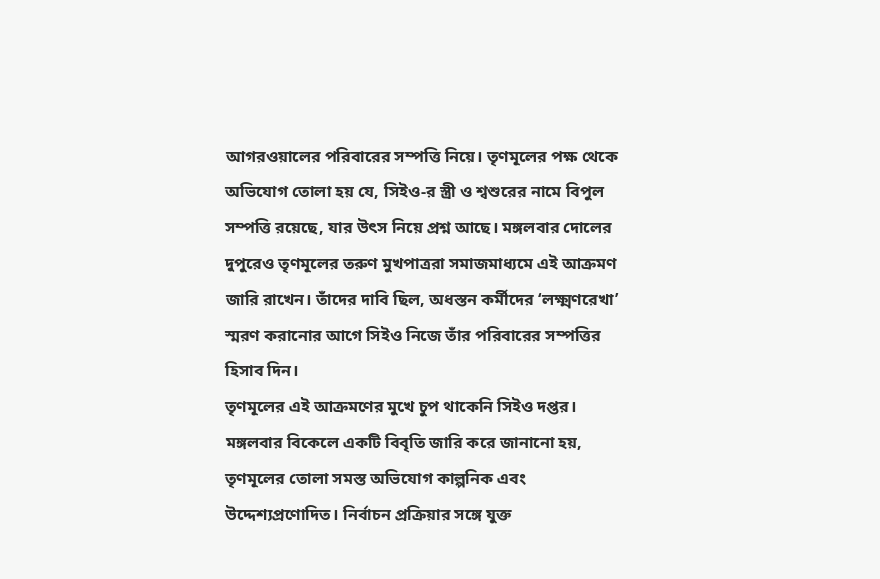আগরওয়ালের পরিবারের সম্পত্তি নিয়ে। তৃণমূলের পক্ষ থেকে অভিযোগ তোলা হয় যে, সিইও-র স্ত্রী ও শ্বশুরের নামে বিপুল সম্পত্তি রয়েছে, যার উৎস নিয়ে প্রশ্ন আছে। মঙ্গলবার দোলের দুপুরেও তৃণমূলের তরুণ মুখপাত্ররা সমাজমাধ্যমে এই আক্রমণ জারি রাখেন। তাঁদের দাবি ছিল, অধস্তন কর্মীদের ‘লক্ষ্মণরেখা’ স্মরণ করানোর আগে সিইও নিজে তাঁর পরিবারের সম্পত্তির হিসাব দিন।
তৃণমূলের এই আক্রমণের মুখে চুপ থাকেনি সিইও দপ্তর। মঙ্গলবার বিকেলে একটি বিবৃতি জারি করে জানানো হয়, তৃণমূলের তোলা সমস্ত অভিযোগ কাল্পনিক এবং উদ্দেশ্যপ্রণোদিত। নির্বাচন প্রক্রিয়ার সঙ্গে যুক্ত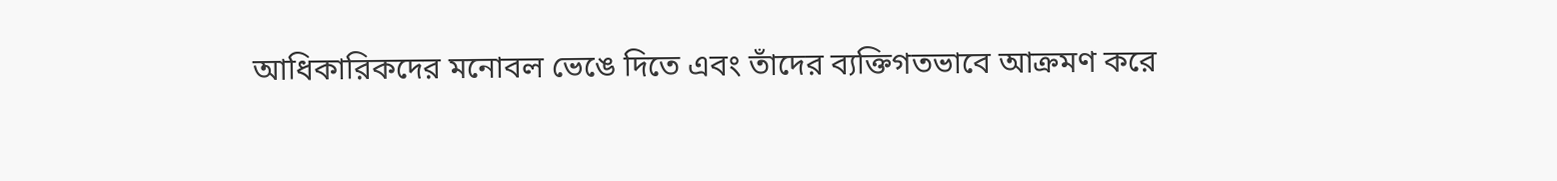আধিকারিকদের মনোবল ভেঙে দিতে এবং তাঁদের ব্যক্তিগতভাবে আক্রমণ করে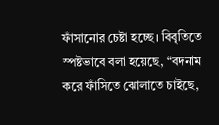ফাঁসানোর চেষ্টা হচ্ছে। বিবৃতিতে স্পষ্টভাবে বলা হয়েছে, “বদনাম করে ফাঁসিতে ঝোলাতে চাইছে,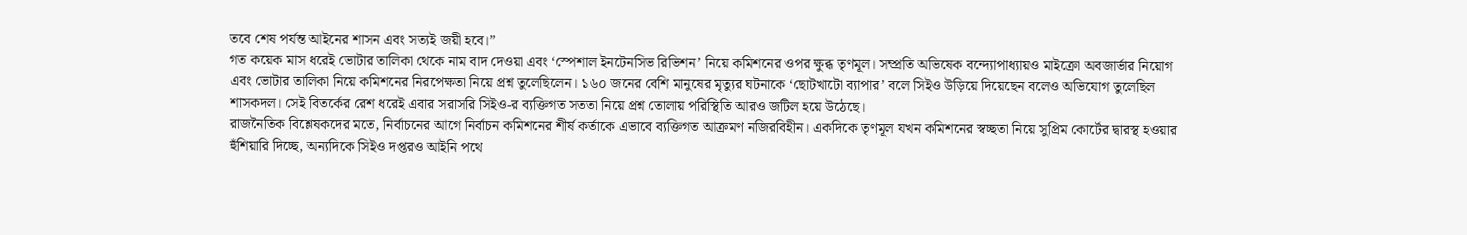তবে শেষ পর্যন্ত আইনের শাসন এবং সত্যই জয়ী হবে।”
গত কয়েক মাস ধরেই ভোটার তালিকা থেকে নাম বাদ দেওয়া এবং ‘স্পেশাল ইনটেনসিভ রিভিশন’ নিয়ে কমিশনের ওপর ক্ষুব্ধ তৃণমূল। সম্প্রতি অভিষেক বন্দ্যোপাধ্যায়ও মাইক্রো অবজার্ভার নিয়োগ এবং ভোটার তালিকা নিয়ে কমিশনের নিরপেক্ষতা নিয়ে প্রশ্ন তুলেছিলেন। ১৬০ জনের বেশি মানুষের মৃত্যুর ঘটনাকে ‘ছোটখাটো ব্যাপার’ বলে সিইও উড়িয়ে দিয়েছেন বলেও অভিযোগ তুলেছিল শাসকদল। সেই বিতর্কের রেশ ধরেই এবার সরাসরি সিইও-র ব্যক্তিগত সততা নিয়ে প্রশ্ন তোলায় পরিস্থিতি আরও জটিল হয়ে উঠেছে।
রাজনৈতিক বিশ্লেষকদের মতে, নির্বাচনের আগে নির্বাচন কমিশনের শীর্ষ কর্তাকে এভাবে ব্যক্তিগত আক্রমণ নজিরবিহীন। একদিকে তৃণমূল যখন কমিশনের স্বচ্ছতা নিয়ে সুপ্রিম কোর্টের দ্বারস্থ হওয়ার হুঁশিয়ারি দিচ্ছে, অন্যদিকে সিইও দপ্তরও আইনি পথে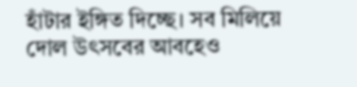হাঁটার ইঙ্গিত দিচ্ছে। সব মিলিয়ে দোল উৎসবের আবহেও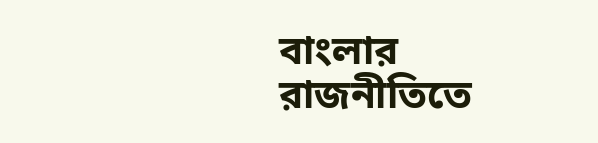বাংলার রাজনীতিতে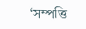‘সম্পত্তি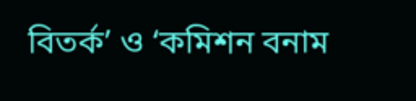বিতর্ক’ ও ‘কমিশন বনাম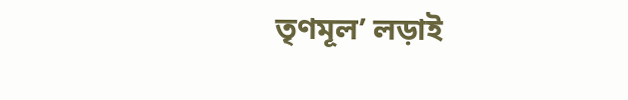তৃণমূল’ লড়াই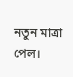নতুন মাত্রা পেল।